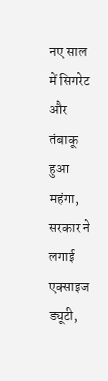नए साल में सिगरेट और तंबाकू हुआ महंगा, सरकार ने लगाई एक्साइज ड्यूटी,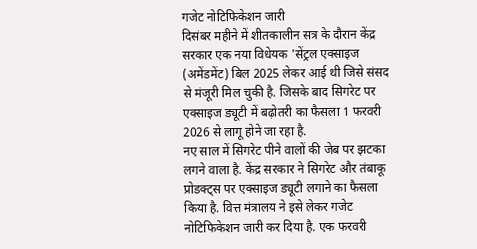गजेट नोटिफिकेशन जारी
दिसंबर महीने में शीतकालीन सत्र के दौरान केंद्र सरकार एक नया विधेयक 'सेंट्रल एक्साइज (अमेंडमेंट) बिल 2025 लेकर आई थी जिसे संसद से मंजूरी मिल चुकी है. जिसके बाद सिगरेट पर एक्साइज ड्यूटी में बढ़ोतरी का फैसला 1 फरवरी 2026 से लागू होने जा रहा है.
नए साल में सिगरेट पीने वालों की जेब पर झटका लगने वाला है. केंद्र सरकार ने सिगरेट और तंबाकू प्रोडक्ट्स पर एक्साइज ड्यूटी लगाने का फैसला किया है. वित्त मंत्रालय ने इसे लेकर गजेट नोटिफिकेशन जारी कर दिया है. एक फरवरी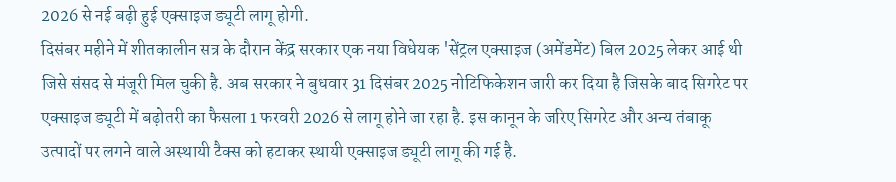2026 से नई बढ़ी हुई एक्साइज ड्यूटी लागू होगी.
दिसंबर महीने में शीतकालीन सत्र के दौरान केंद्र सरकार एक नया विधेयक 'सेंट्रल एक्साइज (अमेंडमेंट) बिल 2025 लेकर आई थी जिसे संसद से मंजूरी मिल चुकी है. अब सरकार ने बुधवार 31 दिसंबर 2025 नोटिफिकेशन जारी कर दिया है जिसके बाद सिगरेट पर एक्साइज ड्यूटी में बढ़ोतरी का फैसला 1 फरवरी 2026 से लागू होने जा रहा है. इस कानून के जरिए सिगरेट और अन्य तंबाकू उत्पादों पर लगने वाले अस्थायी टैक्स को हटाकर स्थायी एक्साइज ड्यूटी लागू की गई है.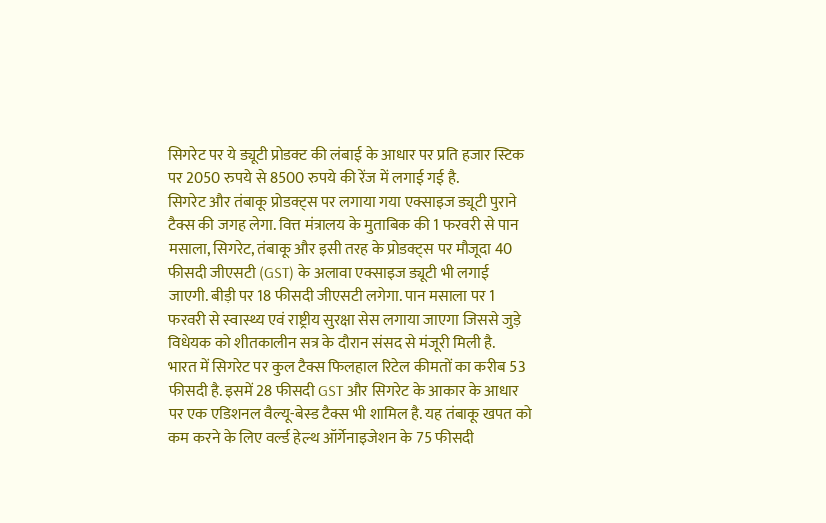सिगरेट पर ये ड्यूटी प्रोडक्ट की लंबाई के आधार पर प्रति हजार स्टिक पर 2050 रुपये से 8500 रुपये की रेंज में लगाई गई है.
सिगरेट और तंबाकू प्रोडक्ट्स पर लगाया गया एक्साइज ड्यूटी पुराने टैक्स की जगह लेगा. वित्त मंत्रालय के मुताबिक की 1 फरवरी से पान मसाला, सिगरेट, तंबाकू और इसी तरह के प्रोडक्ट्स पर मौजूदा 40 फीसदी जीएसटी (GST) के अलावा एक्साइज ड्यूटी भी लगाई जाएगी. बीड़ी पर 18 फीसदी जीएसटी लगेगा. पान मसाला पर 1 फरवरी से स्वास्थ्य एवं राष्ट्रीय सुरक्षा सेस लगाया जाएगा जिससे जुड़े विधेयक को शीतकालीन सत्र के दौरान संसद से मंजूरी मिली है.
भारत में सिगरेट पर कुल टैक्स फिलहाल रिटेल कीमतों का करीब 53 फीसदी है. इसमें 28 फीसदी GST और सिगरेट के आकार के आधार पर एक एडिशनल वैल्यू-बेस्ड टैक्स भी शामिल है. यह तंबाकू खपत को कम करने के लिए वर्ल्ड हेल्थ ऑर्गेनाइजेशन के 75 फीसदी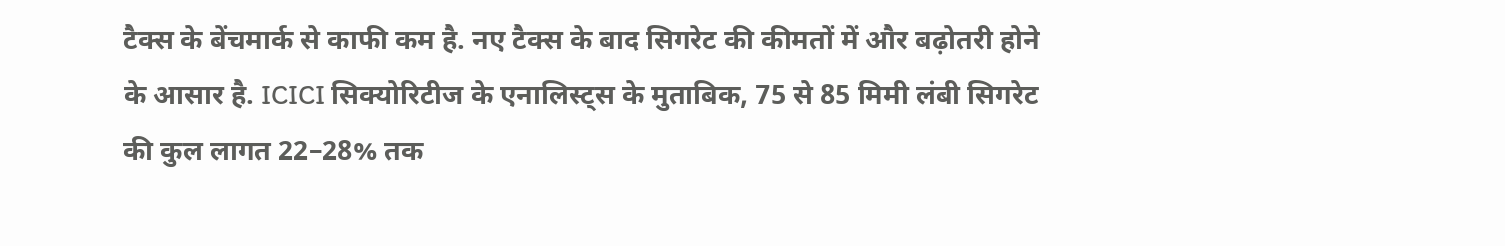टैक्स के बेंचमार्क से काफी कम है. नए टैक्स के बाद सिगरेट की कीमतों में और बढ़ोतरी होने के आसार है. ICICI सिक्योरिटीज के एनालिस्ट्स के मुताबिक, 75 से 85 मिमी लंबी सिगरेट की कुल लागत 22–28% तक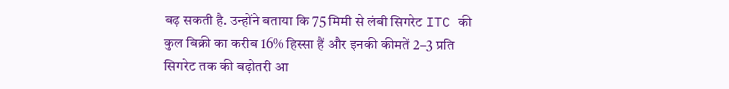बढ़ सकती है. उन्होंने बताया कि 75 मिमी से लंबी सिगरेट ITC की कुल बिक्री का करीब 16% हिस्सा हैं और इनकी कीमतें 2–3 प्रति सिगरेट तक की बढ़ोतरी आ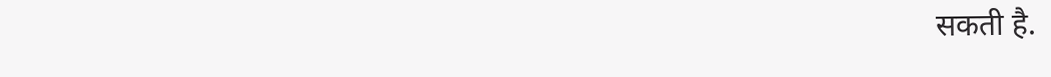सकती है.